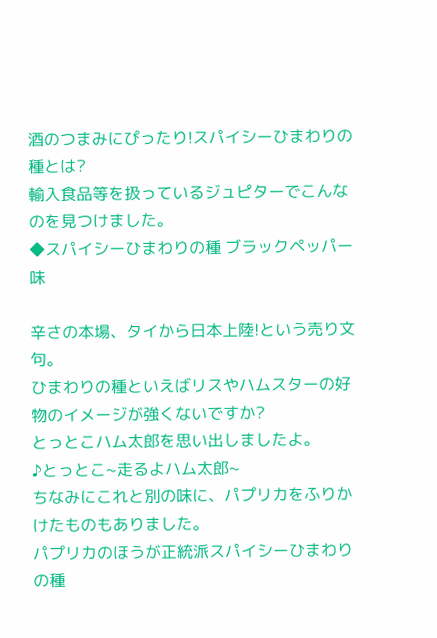酒のつまみにぴったり!スパイシーひまわりの種とは?
輸入食品等を扱っているジュピターでこんなのを見つけました。
◆スパイシーひまわりの種 ブラックペッパー味

辛さの本場、タイから日本上陸!という売り文句。
ひまわりの種といえばリスやハムスターの好物のイメージが強くないですか?
とっとこハム太郎を思い出しましたよ。
♪とっとこ~走るよハム太郎~
ちなみにこれと別の味に、パプリカをふりかけたものもありました。
パプリカのほうが正統派スパイシーひまわりの種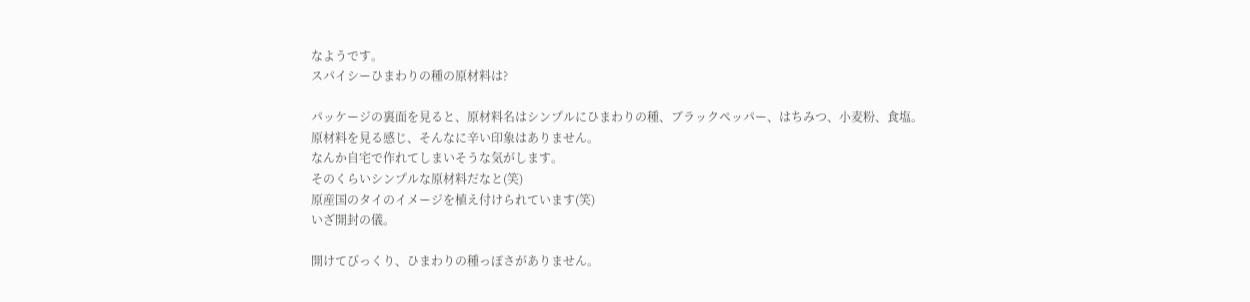なようです。
スパイシーひまわりの種の原材料は?

パッケージの裏面を見ると、原材料名はシンプルにひまわりの種、ブラックペッパー、はちみつ、小麦粉、食塩。
原材料を見る感じ、そんなに辛い印象はありません。
なんか自宅で作れてしまいそうな気がします。
そのくらいシンプルな原材料だなと(笑)
原産国のタイのイメージを植え付けられています(笑)
いざ開封の儀。

開けてびっくり、ひまわりの種っぽさがありません。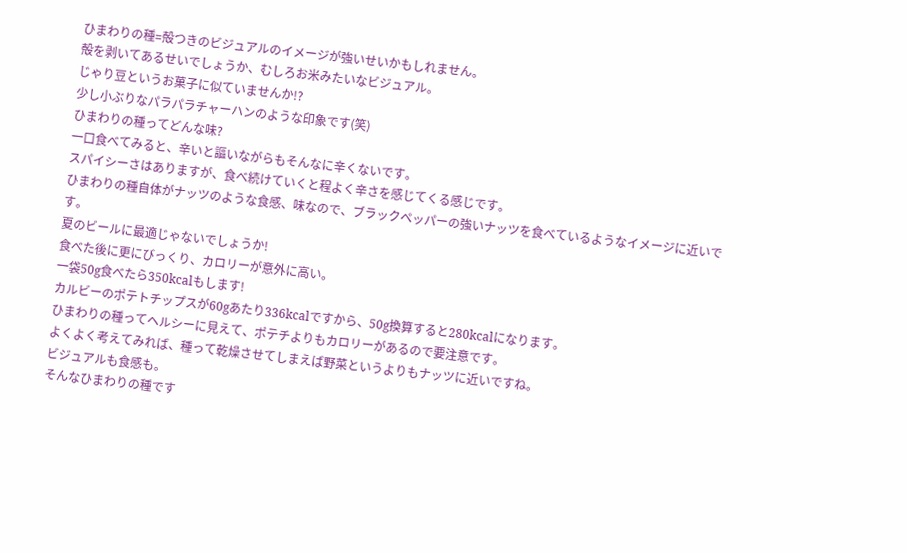ひまわりの種=殻つきのビジュアルのイメージが強いせいかもしれません。
殻を剥いてあるせいでしょうか、むしろお米みたいなビジュアル。
じゃり豆というお菓子に似ていませんか!?
少し小ぶりなパラパラチャーハンのような印象です(笑)
ひまわりの種ってどんな味?
一口食べてみると、辛いと謳いながらもそんなに辛くないです。
スパイシーさはありますが、食べ続けていくと程よく辛さを感じてくる感じです。
ひまわりの種自体がナッツのような食感、味なので、ブラックペッパーの強いナッツを食べているようなイメージに近いです。
夏のビールに最適じゃないでしょうか!
食べた後に更にびっくり、カロリーが意外に高い。
一袋50g食べたら350kcalもします!
カルビーのポテトチップスが60gあたり336kcalですから、50g換算すると280kcalになります。
ひまわりの種ってヘルシーに見えて、ポテチよりもカロリーがあるので要注意です。
よくよく考えてみれば、種って乾燥させてしまえば野菜というよりもナッツに近いですね。
ビジュアルも食感も。
そんなひまわりの種です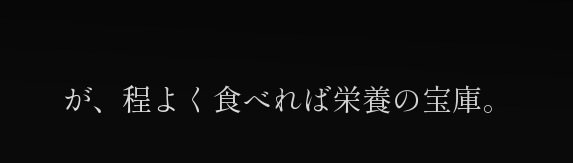が、程よく食べれば栄養の宝庫。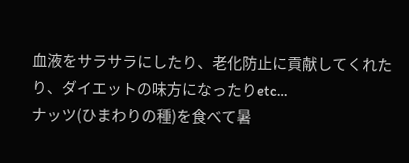血液をサラサラにしたり、老化防止に貢献してくれたり、ダイエットの味方になったりetc…
ナッツ(ひまわりの種)を食べて暑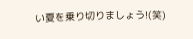い夏を乗り切りましょう!(笑)